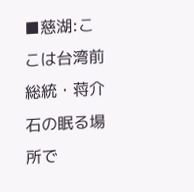■慈湖:ここは台湾前総統・蒋介石の眠る場所で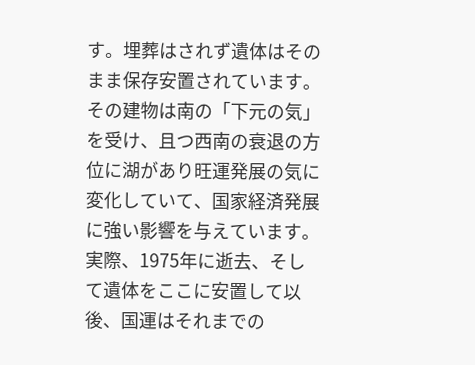す。埋葬はされず遺体はそのまま保存安置されています。その建物は南の「下元の気」を受け、且つ西南の衰退の方位に湖があり旺運発展の気に変化していて、国家経済発展に強い影響を与えています。実際、1975年に逝去、そして遺体をここに安置して以後、国運はそれまでの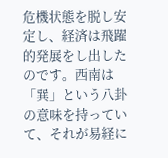危機状態を脱し安定し、経済は飛躍的発展をし出したのです。西南は「巽」という八卦の意味を持っていて、それが易経に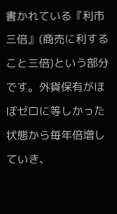書かれている『利市三倍』(商売に利すること三倍)という部分です。外貨保有がほぼゼロに等しかった状態から毎年倍増していき、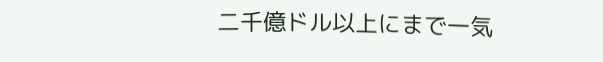二千億ドル以上にまで一気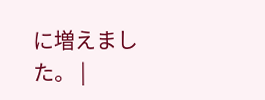に増えました。 |